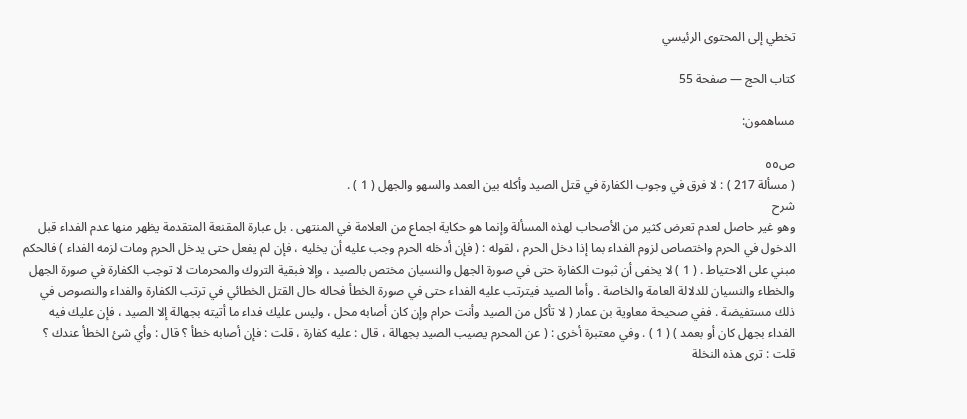تخطي إلى المحتوى الرئيسي

كتاب الحج — صفحة 55

مساهمون:

ص٥٥
( مسألة 217 ) : لا فرق في وجوب الكفارة في قتل الصيد وأكله بين العمد والسهو والجهل ( 1 ) .
شرح
وهو غير حاصل لعدم تعرض كثير من الأصحاب لهذه المسألة وإنما هو حكاية اجماع من العلامة في المنتهى . بل عبارة المقنعة المتقدمة يظهر منها عدم الفداء قبل الدخول في الحرم واختصاص لزوم الفداء بما إذا دخل الحرم ، لقوله : ( فإن أدخله الحرم وجب عليه أن يخليه ، فإن لم يفعل حتى يدخل الحرم ومات لزمه الفداء ) فالحكم مبني على الاحتياط . ( 1 ) لا يخفى أن ثبوت الكفارة حتى في صورة الجهل والنسيان مختص بالصيد ، وإلا فبقية التروك والمحرمات لا توجب الكفارة في صورة الجهل والخطاء والنسيان للدلالة العامة والخاصة . وأما الصيد فيترتب عليه الفداء حتى في صورة الخطأ فحاله حال القتل الخطائي في ترتب الكفارة والفداء والنصوص في ذلك مستفيضة . ففي صحيحة معاوية بن عمار ( لا تأكل من الصيد وأنت حرام وإن كان أصابه محل ، وليس عليك فداء ما أتيته بجهالة إلا الصيد ، فإن عليك فيه الفداء بجهل كان أو بعمد ) ( 1 ) . وفي معتبرة أخرى : ( عن المحرم يصيب الصيد بجهالة ، قال : عليه كفارة ، قلت : فإن أصابه خطأ ؟ قال : وأي شئ الخطأ عندك ؟ قلت : ترى هذه النخلة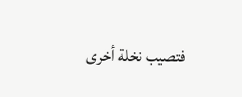فتصيب نخلة أخرى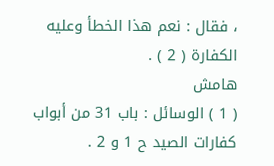، فقال : نعم هذا الخطأ وعليه الكفارة ( 2 ) .
هامش
( 1 ) الوسائل : باب 31 من أبواب كفارات الصيد ح 1 و 2 .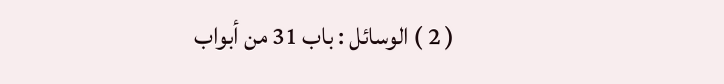( 2 ) الوسائل : باب 31 من أبواب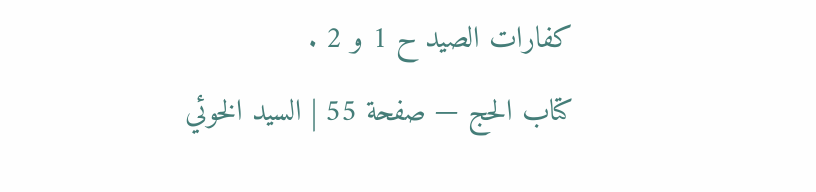كفارات الصيد ح 1 و 2 .
كتاب الحج — صفحة 55 | السيد الخوئي